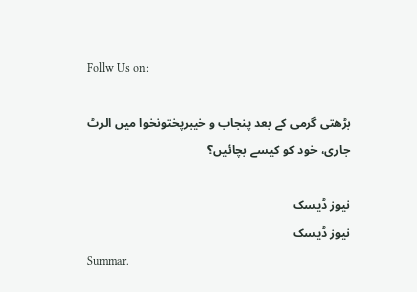Follw Us on:

بڑھتی گرمی کے بعد پنجاب و خیبرپختونخوا میں الرٹ جاری، خود کو کیسے بچائیں؟

نیوز ڈیسک
نیوز ڈیسک
Summar.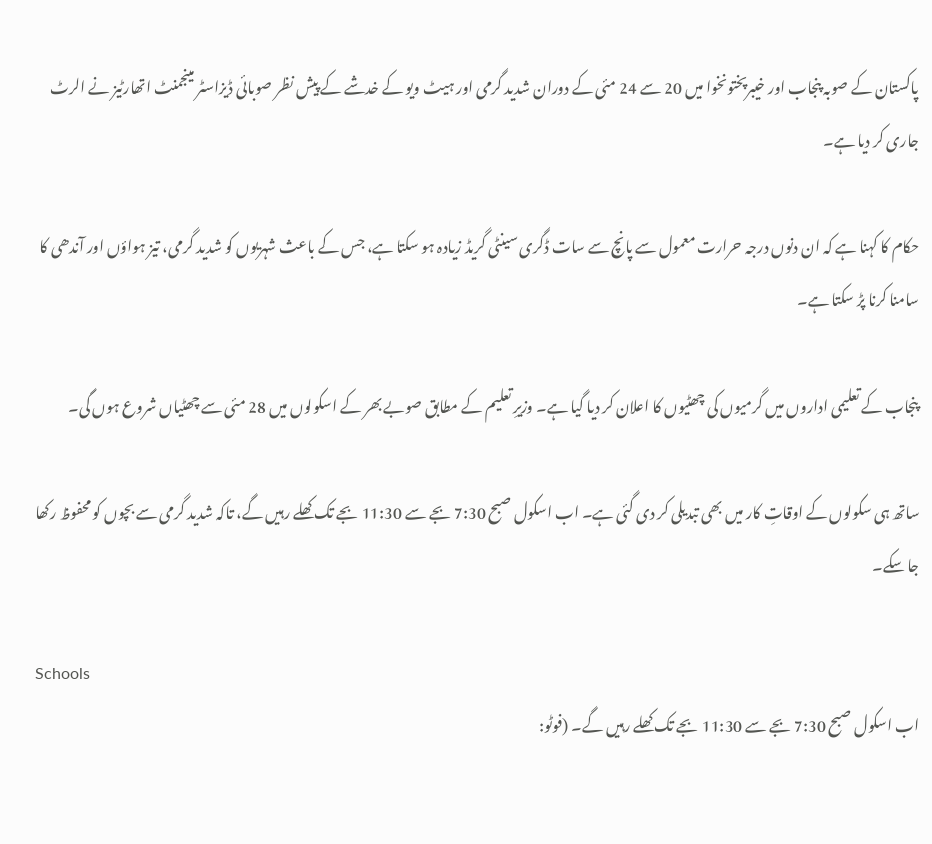پاکستان کے صوبہ پنجاب اور خیبرپختونخوا میں 20 سے 24 مئی کے دوران شدید گرمی اور ہیٹ ویو کے خدشے کے پیش نظر صوبائی ڈیزاسٹر مینجمنٹ اتھارٹیز نے الرٹ جاری کر دیا ہے۔

حکام کا کہنا ہے کہ ان دنوں درجہ حرارت معمول سے پانچ سے سات ڈگری سینٹی گریڈ زیادہ ہو سکتا ہے، جس کے باعث شہریوں کو شدید گرمی، تیز ہواؤں اور آندھی کا سامنا کرنا پڑ سکتا ہے۔

پنجاب کے تعلیمی اداروں میں گرمیوں کی چھٹیوں کا اعلان کر دیا گیا ہے۔ وزیرِ تعلیم کے مطابق صوبے بھر کے اسکولوں میں 28 مئی سے چھٹیاں شروع ہوں گی۔

ساتھ ہی سکولوں کے اوقاتِ کار میں بھی تبدیلی کر دی گئی ہے۔ اب اسکول صبح 7:30 بجے سے 11:30 بجے تک کھلے رہیں گے، تاکہ شدید گرمی سے بچوں کو محفوظ رکھا جا سکے۔

Schools
اب اسکول صبح 7:30 بجے سے 11:30 بجے تک کھلے رہیں گے۔ (فوٹو: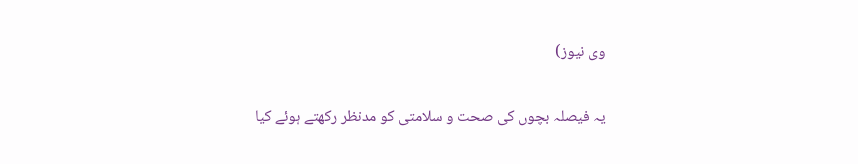وی نیوز)

یہ فیصلہ بچوں کی صحت و سلامتی کو مدنظر رکھتے ہوئے کیا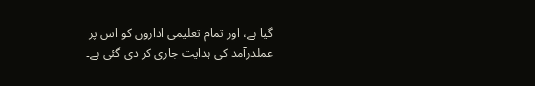گیا ہے، اور تمام تعلیمی اداروں کو اس پر عملدرآمد کی ہدایت جاری کر دی گئی ہے۔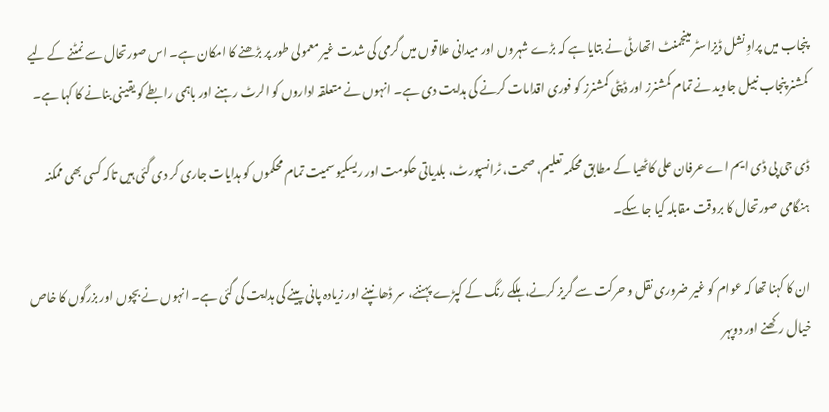پنجاب میں پراوِنشل ڈیزاسٹر مینجمنٹ اتھارٹی نے بتایا ہے کہ بڑے شہروں اور میدانی علاقوں میں گرمی کی شدت غیر معمولی طور پر بڑھنے کا امکان ہے۔ اس صورتحال سے نمٹنے کے لیے کمشنر پنجاب نبیل جاوید نے تمام کمشنرز اور ڈپٹی کمشنرز کو فوری اقدامات کرنے کی ہدایت دی ہے۔ انہوں نے متعلقہ اداروں کو الرٹ رہنے اور باہمی رابطے کو یقینی بنانے کا کہا ہے۔

ڈی جی پی ڈی ایم اے عرفان علی کاٹھیا کے مطابق محکمہ تعلیم، صحت، ٹرانسپورٹ، بلدیاتی حکومت اور ریسکیو سمیت تمام محکموں کو ہدایات جاری کر دی گئی ہیں تاکہ کسی بھی ممکنہ ہنگامی صورتحال کا بروقت مقابلہ کیا جا سکے۔

ان کا کہنا تھا کہ عوام کو غیر ضروری نقل و حرکت سے گریز کرنے، ہلکے رنگ کے کپڑے پہننے، سر ڈھانپنے اور زیادہ پانی پینے کی ہدایت کی گئی ہے۔ انہوں نے بچوں اور بزرگوں کا خاص خیال رکھنے اور دوپہر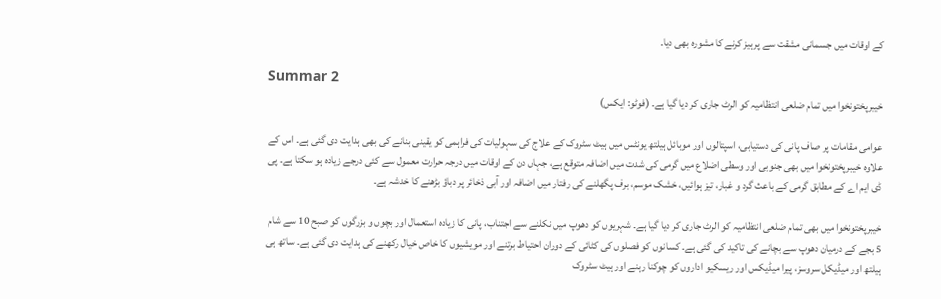کے اوقات میں جسمانی مشقت سے پرہیز کرنے کا مشورہ بھی دیا۔

Summar 2
خیبرپختونخوا میں تمام ضلعی انتظامیہ کو الرٹ جاری کر دیا گیا ہے۔ (فوٹو: ایکس)

عوامی مقامات پر صاف پانی کی دستیابی، اسپتالوں اور موبائل ہیلتھ یونٹس میں ہیٹ سٹروک کے علاج کی سہولیات کی فراہمی کو یقینی بنانے کی بھی ہدایت دی گئی ہے۔ اس کے علاوہ خیبرپختونخوا میں بھی جنوبی اور وسطی اضلاع میں گرمی کی شدت میں اضافہ متوقع ہے، جہاں دن کے اوقات میں درجہ حرارت معمول سے کئی درجے زیادہ ہو سکتا ہے۔ پی ڈی ایم اے کے مطابق گرمی کے باعث گرد و غبار، تیز ہوائیں، خشک موسم، برف پگھلنے کی رفتار میں اضافہ اور آبی ذخائر پر دباؤ بڑھنے کا خدشہ ہے۔

خیبرپختونخوا میں بھی تمام ضلعی انتظامیہ کو الرٹ جاری کر دیا گیا ہے۔ شہریوں کو دھوپ میں نکلنے سے اجتناب، پانی کا زیادہ استعمال اور بچوں و بزرگوں کو صبح 10 سے شام 5 بجے کے درمیان دھوپ سے بچانے کی تاکید کی گئی ہے۔ کسانوں کو فصلوں کی کٹائی کے دوران احتیاط برتنے اور مویشیوں کا خاص خیال رکھنے کی ہدایت دی گئی ہے۔ ساتھ ہی ہیلتھ اور میڈیکل سروسز، پیرا میڈیکس اور ریسکیو اداروں کو چوکنا رہنے اور ہیٹ سٹروک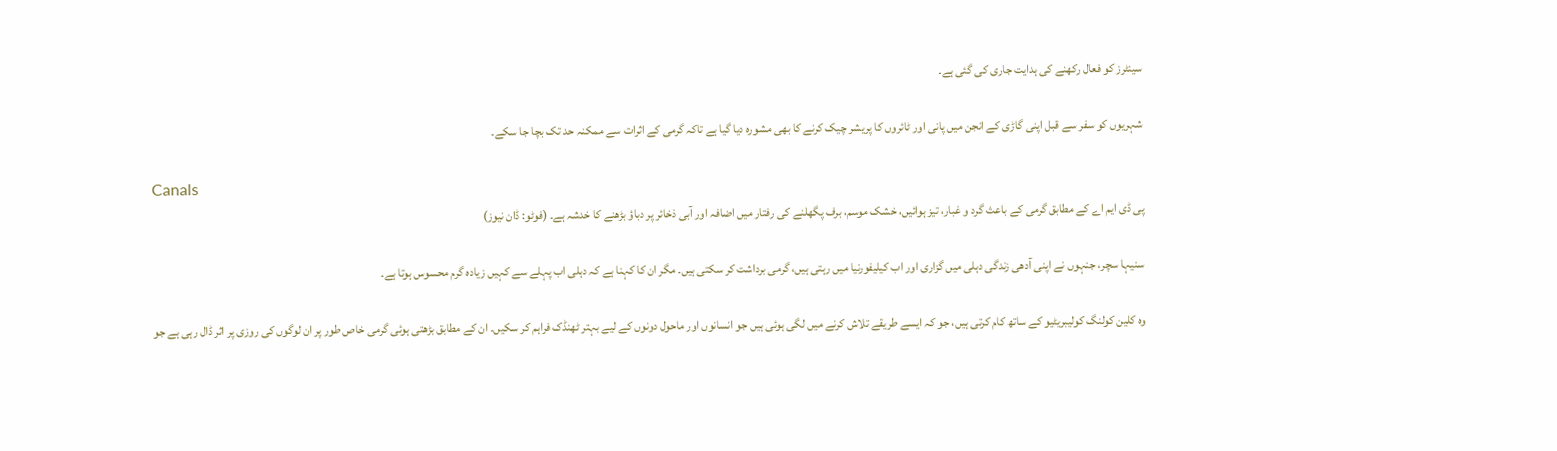سینٹرز کو فعال رکھنے کی ہدایت جاری کی گئی ہے۔

شہریوں کو سفر سے قبل اپنی گاڑی کے انجن میں پانی اور ٹائروں کا پریشر چیک کرنے کا بھی مشورہ دیا گیا ہے تاکہ گرمی کے اثرات سے ممکنہ حد تک بچا جا سکے۔

Canals
پی ڈی ایم اے کے مطابق گرمی کے باعث گرد و غبار، تیز ہوائیں، خشک موسم، برف پگھلنے کی رفتار میں اضافہ اور آبی ذخائر پر دباؤ بڑھنے کا خدشہ ہے۔ (فوٹو: ڈان نیوز)

سنیہا سچر، جنہوں نے اپنی آدھی زندگی دہلی میں گزاری اور اب کیلیفورنیا میں رہتی ہیں، گرمی برداشت کر سکتی ہیں۔ مگر ان کا کہنا ہے کہ دہلی اب پہلے سے کہیں زیادہ گرم محسوس ہوتا ہے۔

وہ کلین کولنگ کولیبریٹیو کے ساتھ کام کرتی ہیں، جو کہ ایسے طریقے تلاش کرنے میں لگی ہوئی ہیں جو انسانوں اور ماحول دونوں کے لیے بہتر ٹھنڈک فراہم کر سکیں۔ ان کے مطابق بڑھتی ہوئی گرمی خاص طور پر ان لوگوں کی روزی پر اثر ڈال رہی ہے جو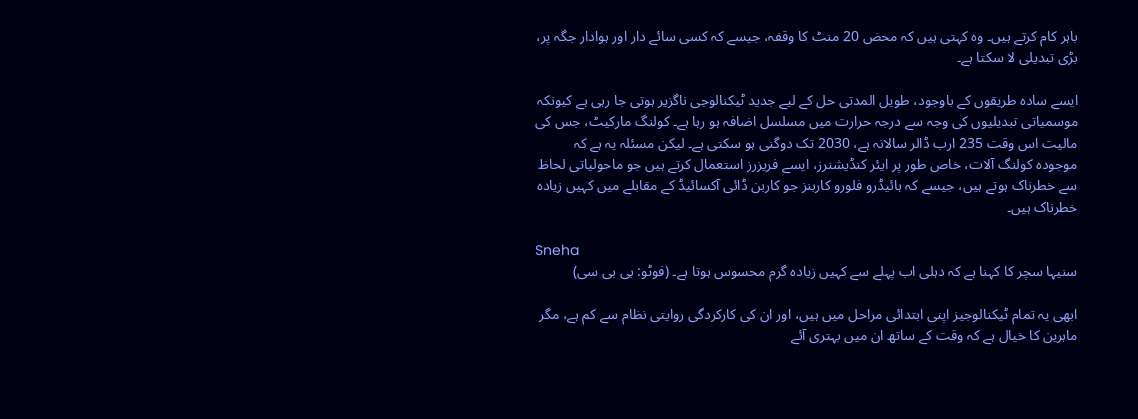باہر کام کرتے ہیں۔ وہ کہتی ہیں کہ محض 20 منٹ کا وقفہ، جیسے کہ کسی سائے دار اور ہوادار جگہ پر، بڑی تبدیلی لا سکتا ہے۔

ایسے سادہ طریقوں کے باوجود، طویل المدتی حل کے لیے جدید ٹیکنالوجی ناگزیر ہوتی جا رہی ہے کیونکہ موسمیاتی تبدیلیوں کی وجہ سے درجہ حرارت میں مسلسل اضافہ ہو رہا ہے۔ کولنگ مارکیٹ، جس کی مالیت اس وقت 235 ارب ڈالر سالانہ ہے، 2030 تک دوگنی ہو سکتی ہے۔ لیکن مسئلہ یہ ہے کہ موجودہ کولنگ آلات، خاص طور پر ایئر کنڈیشنرز، ایسے فریزرز استعمال کرتے ہیں جو ماحولیاتی لحاظ سے خطرناک ہوتے ہیں، جیسے کہ ہائیڈرو فلورو کاربنز جو کاربن ڈائی آکسائیڈ کے مقابلے میں کہیں زیادہ خطرناک ہیں۔

Sneha
سنیہا سچر کا کہنا ہے کہ دہلی اب پہلے سے کہیں زیادہ گرم محسوس ہوتا ہے۔ (فوٹو: بی بی سی)

ابھی یہ تمام ٹیکنالوجیز اپنی ابتدائی مراحل میں ہیں، اور ان کی کارکردگی روایتی نظام سے کم ہے، مگر ماہرین کا خیال ہے کہ وقت کے ساتھ ان میں بہتری آئے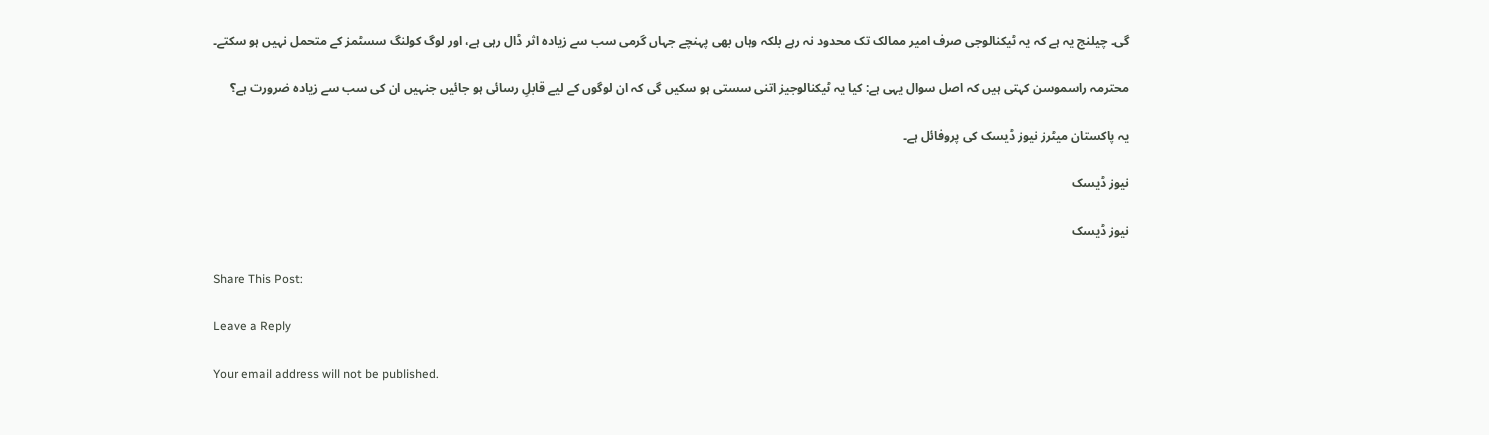گی۔ چیلنج یہ ہے کہ یہ ٹیکنالوجی صرف امیر ممالک تک محدود نہ رہے بلکہ وہاں بھی پہنچے جہاں گرمی سب سے زیادہ اثر ڈال رہی ہے، اور لوگ کولنگ سسٹمز کے متحمل نہیں ہو سکتے۔

محترمہ راسموسن کہتی ہیں کہ اصل سوال یہی ہے: کیا یہ ٹیکنالوجیز اتنی سستی ہو سکیں گی کہ ان لوگوں کے لیے قابلِ رسائی ہو جائیں جنہیں ان کی سب سے زیادہ ضرورت ہے؟

یہ پاکستان میٹرز نیوز ڈیسک کی پروفائل ہے۔

نیوز ڈیسک

نیوز ڈیسک

Share This Post:

Leave a Reply

Your email address will not be published.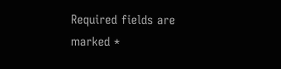Required fields are marked *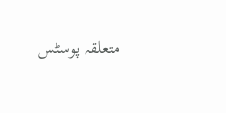متعلقہ پوسٹس